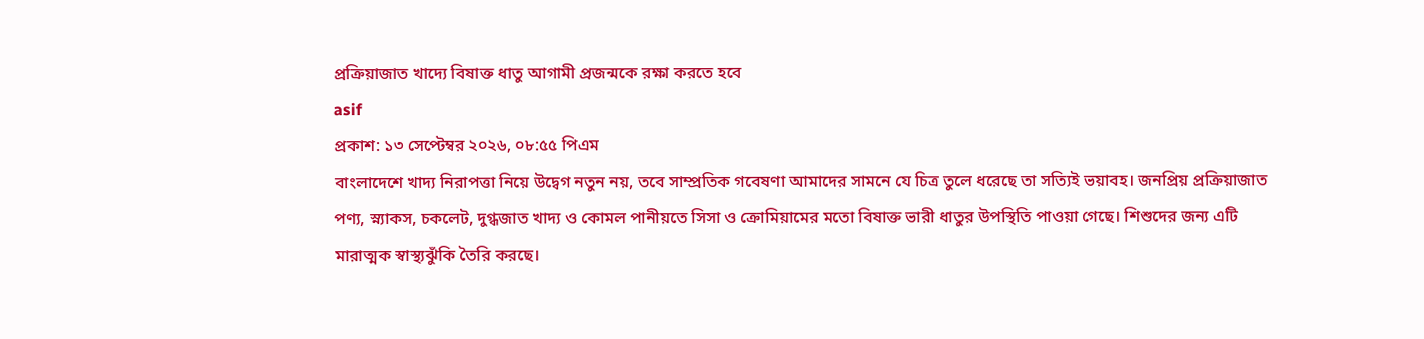প্রক্রিয়াজাত খাদ্যে বিষাক্ত ধাতু আগামী প্রজন্মকে রক্ষা করতে হবে
asif
প্রকাশ: ১৩ সেপ্টেম্বর ২০২৬, ০৮:৫৫ পিএম
বাংলাদেশে খাদ্য নিরাপত্তা নিয়ে উদ্বেগ নতুন নয়, তবে সাম্প্রতিক গবেষণা আমাদের সামনে যে চিত্র তুলে ধরেছে তা সত্যিই ভয়াবহ। জনপ্রিয় প্রক্রিয়াজাত পণ্য, স্ন্যাকস, চকলেট, দুগ্ধজাত খাদ্য ও কোমল পানীয়তে সিসা ও ক্রোমিয়ামের মতো বিষাক্ত ভারী ধাতুর উপস্থিতি পাওয়া গেছে। শিশুদের জন্য এটি মারাত্মক স্বাস্থ্যঝুঁকি তৈরি করছে।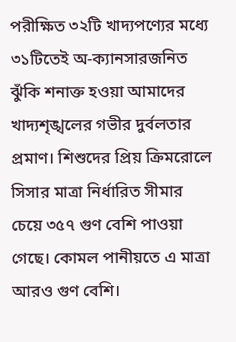পরীক্ষিত ৩২টি খাদ্যপণ্যের মধ্যে ৩১টিতেই অ-ক্যানসারজনিত ঝুঁকি শনাক্ত হওয়া আমাদের খাদ্যশৃঙ্খলের গভীর দুর্বলতার প্রমাণ। শিশুদের প্রিয় ক্রিমরোলে সিসার মাত্রা নির্ধারিত সীমার চেয়ে ৩৫৭ গুণ বেশি পাওয়া গেছে। কোমল পানীয়তে এ মাত্রা আরও গুণ বেশি।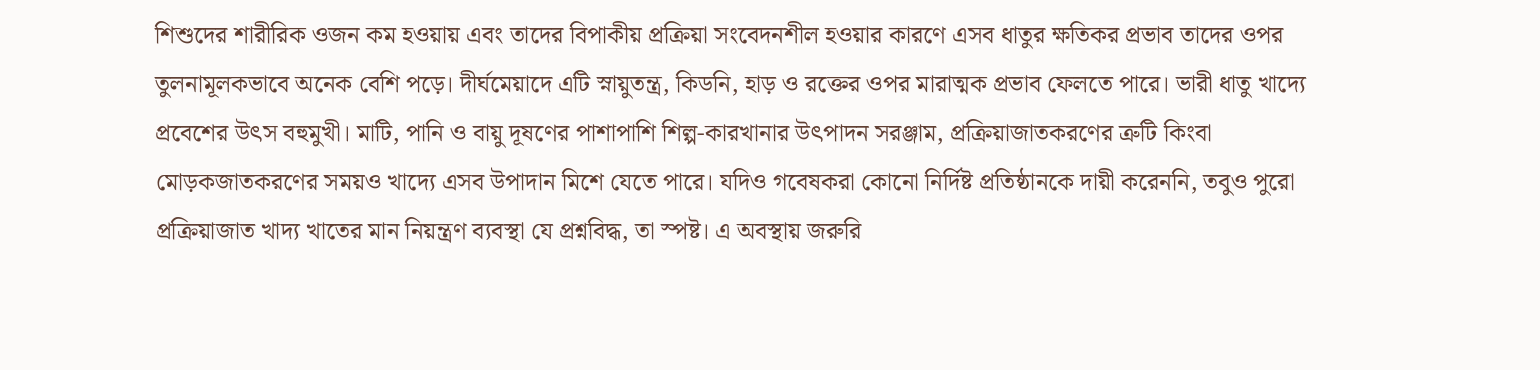শিশুদের শারীরিক ওজন কম হওয়ায় এবং তাদের বিপাকীয় প্রক্রিয়া সংবেদনশীল হওয়ার কারণে এসব ধাতুর ক্ষতিকর প্রভাব তাদের ওপর তুলনামূলকভাবে অনেক বেশি পড়ে। দীর্ঘমেয়াদে এটি স্নায়ুতন্ত্র, কিডনি, হাড় ও রক্তের ওপর মারাত্মক প্রভাব ফেলতে পারে। ভারী ধাতু খাদ্যে প্রবেশের উৎস বহুমুখী। মাটি, পানি ও বায়ু দূষণের পাশাপাশি শিল্প-কারখানার উৎপাদন সরঞ্জাম, প্রক্রিয়াজাতকরণের ত্রুটি কিংবা মোড়কজাতকরণের সময়ও খাদ্যে এসব উপাদান মিশে যেতে পারে। যদিও গবেষকরা কোনো নির্দিষ্ট প্রতিষ্ঠানকে দায়ী করেননি, তবুও পুরো প্রক্রিয়াজাত খাদ্য খাতের মান নিয়ন্ত্রণ ব্যবস্থা যে প্রশ্নবিদ্ধ, তা স্পষ্ট। এ অবস্থায় জরুরি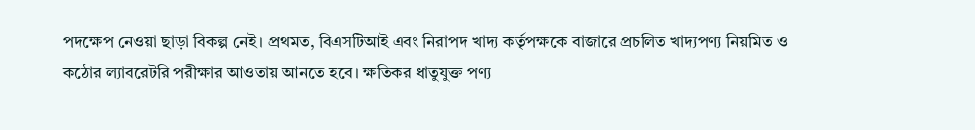পদক্ষেপ নেওয়া ছাড়া বিকল্প নেই। প্রথমত, বিএসটিআই এবং নিরাপদ খাদ্য কর্তৃপক্ষকে বাজারে প্রচলিত খাদ্যপণ্য নিয়মিত ও কঠোর ল্যাবরেটরি পরীক্ষার আওতায় আনতে হবে। ক্ষতিকর ধাতুযুক্ত পণ্য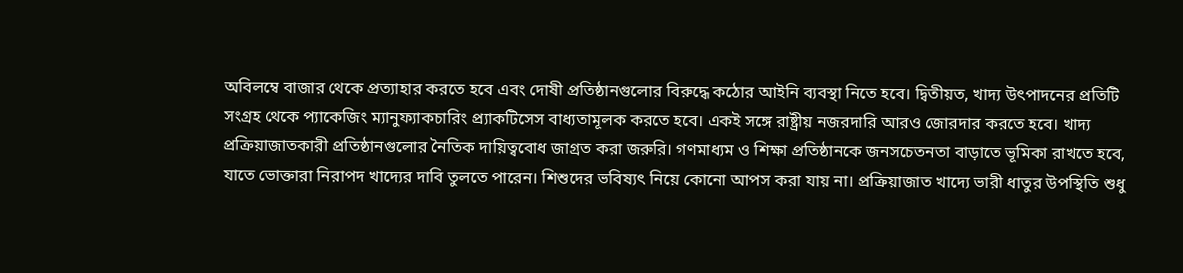অবিলম্বে বাজার থেকে প্রত্যাহার করতে হবে এবং দোষী প্রতিষ্ঠানগুলোর বিরুদ্ধে কঠোর আইনি ব্যবস্থা নিতে হবে। দ্বিতীয়ত, খাদ্য উৎপাদনের প্রতিটি সংগ্রহ থেকে প্যাকেজিং ম্যানুফ্যাকচারিং প্র্যাকটিসেস বাধ্যতামূলক করতে হবে। একই সঙ্গে রাষ্ট্রীয় নজরদারি আরও জোরদার করতে হবে। খাদ্য প্রক্রিয়াজাতকারী প্রতিষ্ঠানগুলোর নৈতিক দায়িত্ববোধ জাগ্রত করা জরুরি। গণমাধ্যম ও শিক্ষা প্রতিষ্ঠানকে জনসচেতনতা বাড়াতে ভূমিকা রাখতে হবে, যাতে ভোক্তারা নিরাপদ খাদ্যের দাবি তুলতে পারেন। শিশুদের ভবিষ্যৎ নিয়ে কোনো আপস করা যায় না। প্রক্রিয়াজাত খাদ্যে ভারী ধাতুর উপস্থিতি শুধু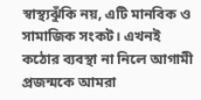স্বাস্থ্যঝুঁকি নয়, এটি মানবিক ও সামাজিক সংকট। এখনই কঠোর ব্যবস্থা না নিলে আগামী প্রজন্মকে আমরা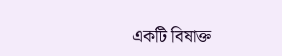একটি বিষাক্ত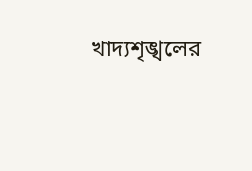খাদ্যশৃঙ্খলের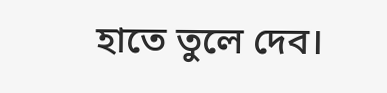হাতে তুলে দেব।